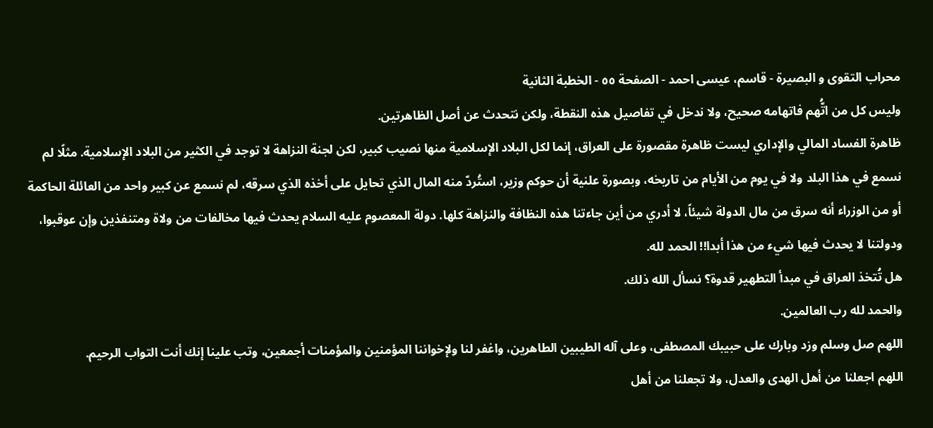محراب التقوى و البصيرة - قاسم، عيسى احمد - الصفحة ٥٥ - الخطبة الثانية
وليس كل من اتُّهم فاتهامه صحيح، ولا ندخل في تفاصيل هذه النقطة، ولكن نتحدث عن أصل الظاهرتين.
ظاهرة الفساد المالي والإداري ليست ظاهرة مقصورة على العراق، إنما لكل البلاد الإسلامية منها نصيب كبير، لكن لجنة النزاهة لا توجد في الكثير من البلاد الإسلامية. مثلًا لم نسمع في هذا البلد ولا في يوم من الأيام من تاريخه، وبصورة علنية أن حوكم وزير، استُردّ منه المال الذي تحايل على أخذه الذي سرقه، لم نسمع عن كبير واحد من العائلة الحاكمة أو من الوزراء أنه سرق من مال الدولة شيئاً، لا أدري من أين جاءتنا هذه النظافة والنزاهة كلها. دولة المعصوم عليه السلام يحدث فيها مخالفات من ولاة ومتنفذين وإن عوقبوا، ودولتنا لا يحدث فيها شيء من هذا أبدا!! الحمد لله.
هل تُتخذ العراق في مبدأ التطهير قدوة؟ نسأل الله ذلك.
والحمد لله رب العالمين.
اللهم صل وسلم وزد وبارك على حبيبك المصطفى، وعلى آله الطيبين الطاهرين، واغفر لنا ولإخواننا المؤمنين والمؤمنات أجمعين، وتب علينا إنك أنت التواب الرحيم.
اللهم اجعلنا من أهل الهدى والعدل، ولا تجعلنا من أهل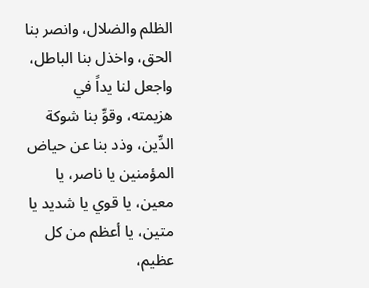الظلم والضلال، وانصر بنا الحق، واخذل بنا الباطل، واجعل لنا يداً في هزيمته، وقوِّ بنا شوكة الدِّين، وذد بنا عن حياض المؤمنين يا ناصر، يا معين، يا قوي يا شديد يا متين، يا أعظم من كل عظيم،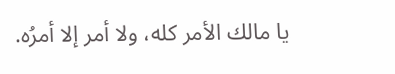يا مالك الأمر كله، ولا أمر إلا أمرُه.